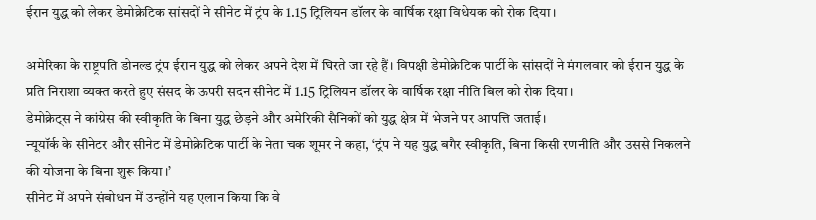ईरान युद्ध को लेकर डेमोक्रेटिक सांसदों ने सीनेट में ट्रंप के 1.15 ट्रिलियन डॉलर के वार्षिक रक्षा विधेयक को रोक दिया।

अमेरिका के राष्ट्रपति डोनल्ड ट्रंप ईरान युद्ध को लेकर अपने देश में घिरते जा रहे हैं। विपक्षी डेमोक्रेटिक पार्टी के सांसदों ने मंगलवार को ईरान युद्ध के प्रति निराशा व्यक्त करते हुए संसद के ऊपरी सदन सीनेट में 1.15 ट्रिलियन डॉलर के वार्षिक रक्षा नीति बिल को रोक दिया।
डेमोक्रेट्स ने कांग्रेस की स्वीकृति के बिना युद्ध छेड़ने और अमेरिकी सैनिकों को युद्ध क्षेत्र में भेजने पर आपत्ति जताई।
न्यूयॉर्क के सीनेटर और सीनेट में डेमोक्रेटिक पार्टी के नेता चक शूमर ने कहा, ‘ट्रंप ने यह युद्ध बगैर स्वीकृति, बिना किसी रणनीति और उससे निकलने की योजना के बिना शुरू किया।’
सीनेट में अपने संबोधन में उन्होंने यह एलान किया कि वे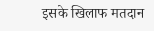इसके खिलाफ मतदान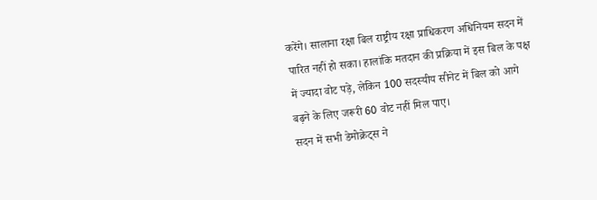करेंगे। सालाना रक्षा बिल राष्ट्रीय रक्षा प्राधिकरण अधिनियम सदन में पारित नहीं हो सका। हालांकि मतदान की प्रक्रिया में इस बिल के पक्ष में ज्यादा वोट पड़े, लेकिन 100 सदस्यीय सीनेट में बिल को आगे बढ़ने के लिए जरूरी 60 वोट नहीं मिल पाए।
सदन में सभी डेमोक्रेट्स ने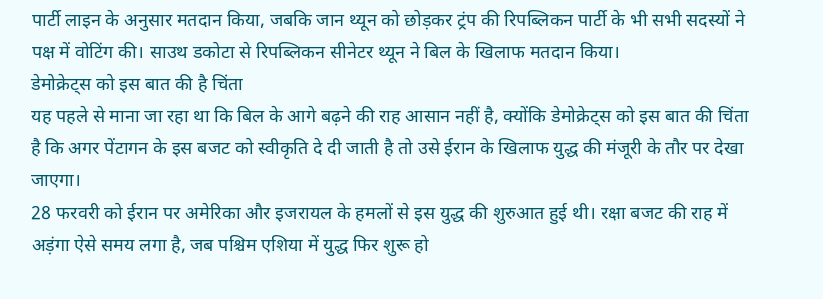पार्टी लाइन के अनुसार मतदान किया, जबकि जान थ्यून को छोड़कर ट्रंप की रिपब्लिकन पार्टी के भी सभी सदस्यों ने पक्ष में वोटिंग की। साउथ डकोटा से रिपब्लिकन सीनेटर थ्यून ने बिल के खिलाफ मतदान किया।
डेमोक्रेट्स को इस बात की है चिंता
यह पहले से माना जा रहा था कि बिल के आगे बढ़ने की राह आसान नहीं है, क्योंकि डेमोक्रेट्स को इस बात की चिंता है कि अगर पेंटागन के इस बजट को स्वीकृति दे दी जाती है तो उसे ईरान के खिलाफ युद्ध की मंजूरी के तौर पर देखा जाएगा।
28 फरवरी को ईरान पर अमेरिका और इजरायल के हमलों से इस युद्ध की शुरुआत हुई थी। रक्षा बजट की राह में अड़ंगा ऐसे समय लगा है, जब पश्चिम एशिया में युद्ध फिर शुरू हो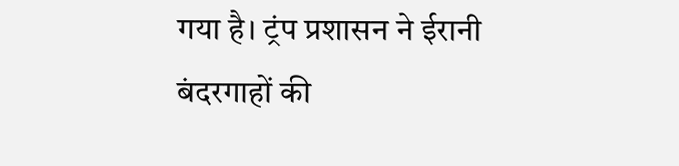गया है। ट्रंप प्रशासन ने ईरानी बंदरगाहों की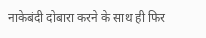नाकेबंदी दोबारा करने के साथ ही फिर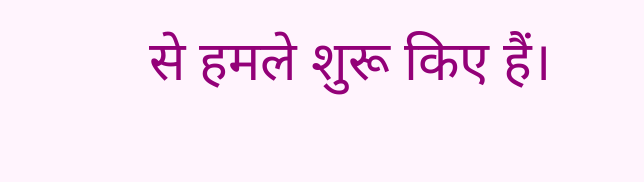से हमले शुरू किए हैं।